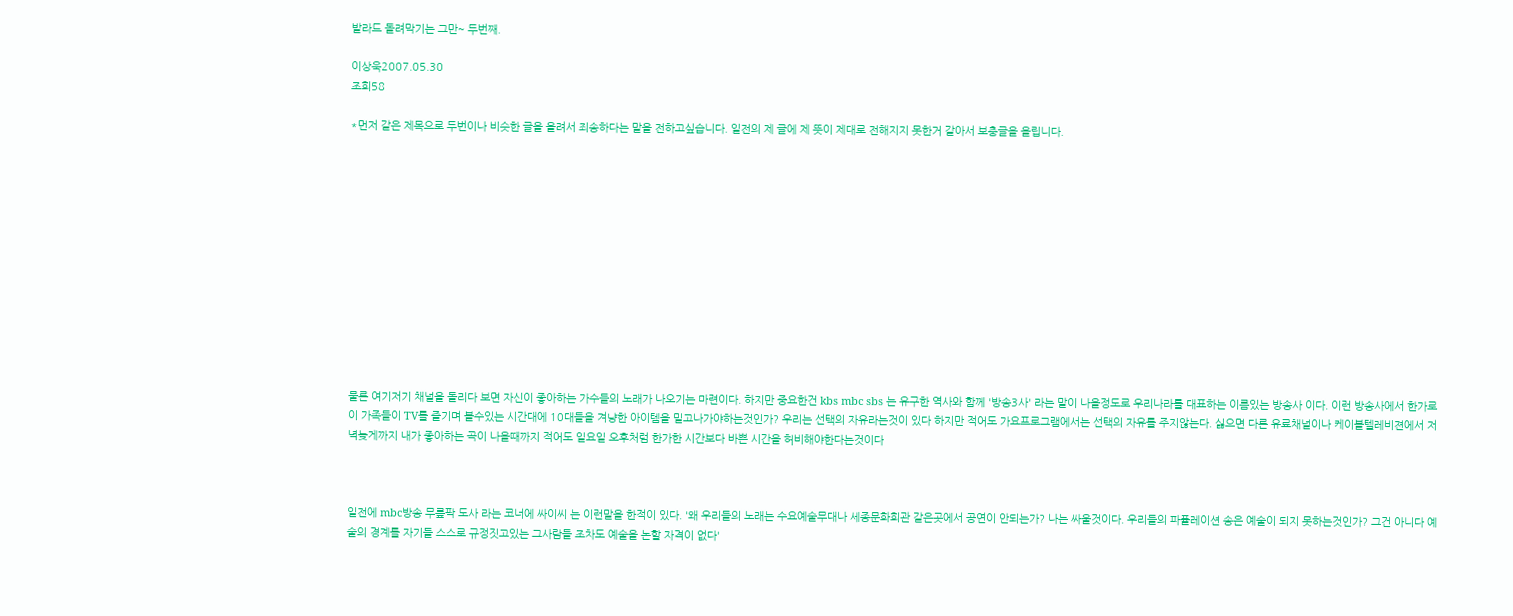발라드 돌려막기는 그만~ 두번째.

이상욱2007.05.30
조회58

*먼저 같은 제목으로 두번이나 비슷한 글을 올려서 죄송하다는 말을 전하고싶습니다. 일전의 제 글에 제 뜻이 제대로 전해지지 못한거 같아서 보충글을 올립니다.













물론 여기저기 채널을 돌리다 보면 자신이 좋아하는 가수들의 노래가 나오기는 마련이다. 하지만 중요한건 kbs mbc sbs 는 유구한 역사와 함께 '방송3사' 라는 말이 나올정도로 우리나라를 대표하는 이름있는 방송사 이다. 이런 방송사에서 한가로이 가족들이 TV를 즐기며 볼수있는 시간대에 10대들을 겨냥한 아이템을 밀고나가야하는것인가? 우리는 선택의 자유라는것이 있다 하지만 적어도 가요프로그램에서는 선택의 자유를 주지않는다. 싫으면 다른 유료채널이나 케이블텔레비젼에서 저녁늦게까지 내가 좋아하는 곡이 나올때까지 적어도 일요일 오후처럼 한가한 시간보다 바쁜 시간을 허비해야한다는것이다



일전에 mbc방송 무릎팍 도사 라는 코너에 싸이씨 는 이런말을 한적이 있다. '왜 우리들의 노래는 수요예술무대나 세종문화회관 같은곳에서 공연이 안되는가? 나는 싸울것이다. 우리들의 파퓰레이션 송은 예술이 되지 못하는것인가? 그건 아니다 예술의 경계를 자기들 스스로 규정짓고있는 그사람들 조차도 예술을 논할 자격이 없다'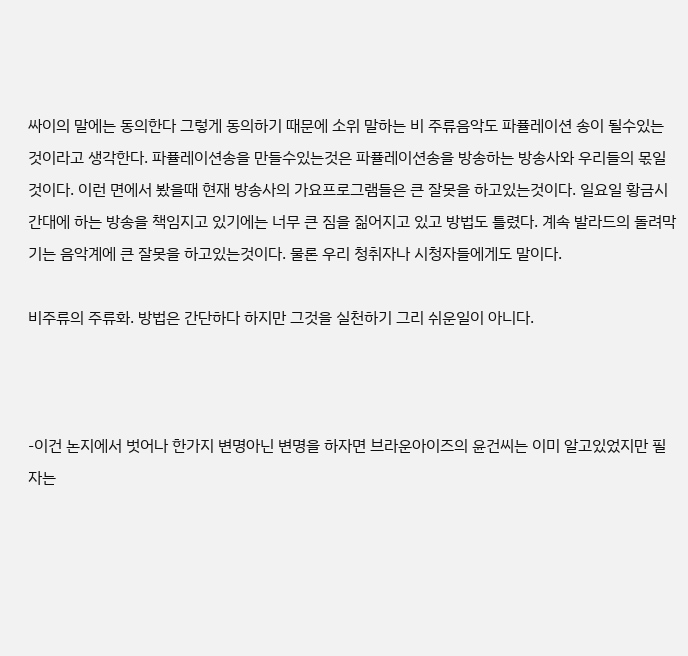싸이의 말에는 동의한다 그렇게 동의하기 때문에 소위 말하는 비 주류음악도 파퓰레이션 송이 될수있는것이라고 생각한다. 파퓰레이션송을 만들수있는것은 파퓰레이션송을 방송하는 방송사와 우리들의 몫일것이다. 이런 면에서 봤을때 현재 방송사의 가요프로그램들은 큰 잘못을 하고있는것이다. 일요일 황금시간대에 하는 방송을 책임지고 있기에는 너무 큰 짐을 짊어지고 있고 방법도 틀렸다. 계속 발라드의 돌려막기는 음악계에 큰 잘못을 하고있는것이다. 물론 우리 청취자나 시청자들에게도 말이다.

비주류의 주류화. 방법은 간단하다 하지만 그것을 실천하기 그리 쉬운일이 아니다.



-이건 논지에서 벗어나 한가지 변명아닌 변명을 하자면 브라운아이즈의 윤건씨는 이미 알고있었지만 필자는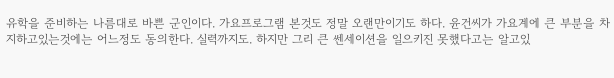유학을 준비하는 나름대로 바쁜 군인이다. 가요프로그램 본것도 정말 오랜만이기도 하다. 윤건씨가 가요계에 큰 부분을 차지하고있는것에는 어느정도 동의한다. 실력까지도. 하지만 그리 큰 쎈세이션을 일으키진 못했다고는 알고있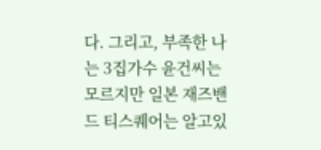다. 그리고, 부족한 나는 3집가수 윤건씨는 모르지만 일본 재즈밴드 티스퀘어는 알고있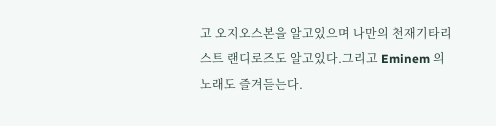고 오지오스본을 알고있으며 나만의 천재기타리스트 랜디로즈도 알고있다.그리고 Eminem 의 노래도 즐겨듣는다.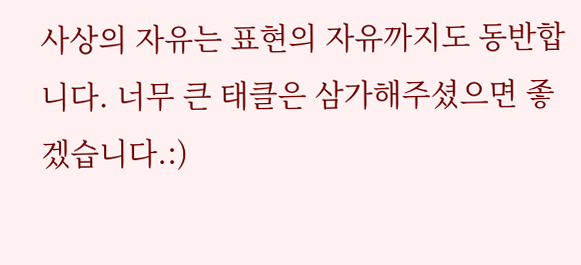사상의 자유는 표현의 자유까지도 동반합니다. 너무 큰 태클은 삼가해주셨으면 좋겠습니다.:)